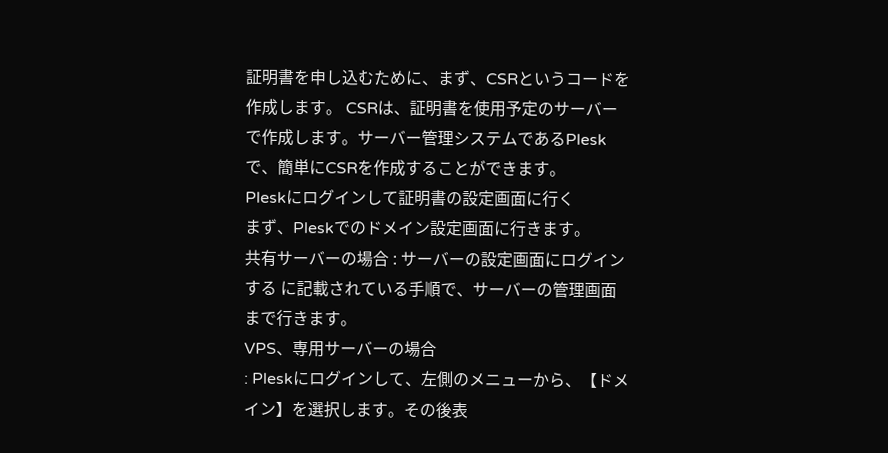証明書を申し込むために、まず、CSRというコードを作成します。 CSRは、証明書を使用予定のサーバーで作成します。サーバー管理システムであるPleskで、簡単にCSRを作成することができます。
Pleskにログインして証明書の設定画面に行く
まず、Pleskでのドメイン設定画面に行きます。
共有サーバーの場合 : サーバーの設定画面にログインする に記載されている手順で、サーバーの管理画面まで行きます。
VPS、専用サーバーの場合
: Pleskにログインして、左側のメニューから、【ドメイン】を選択します。その後表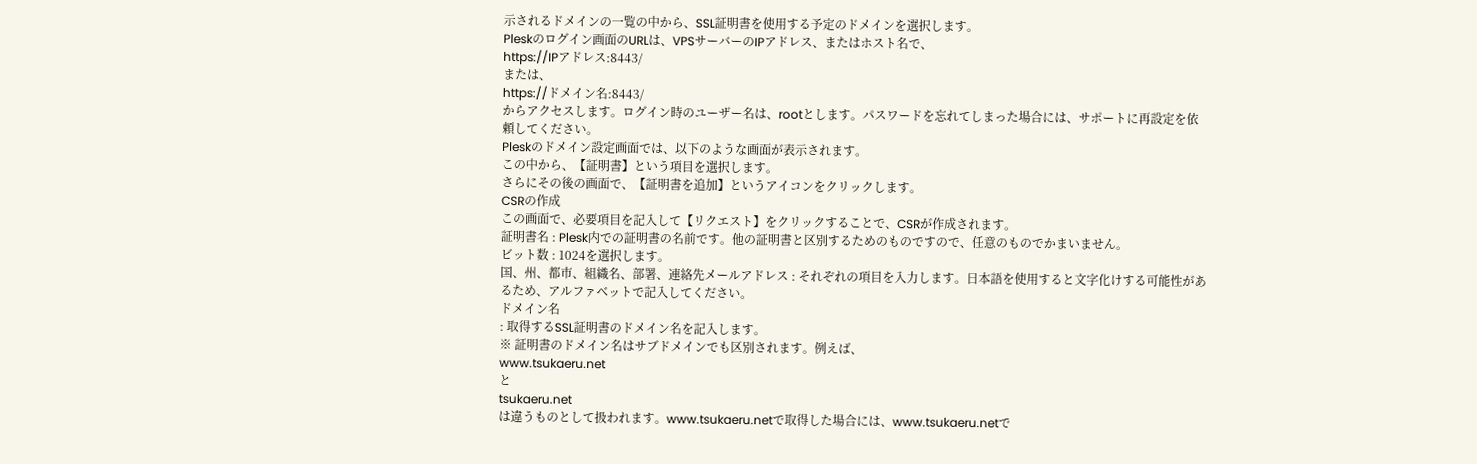示されるドメインの一覧の中から、SSL証明書を使用する予定のドメインを選択します。
Pleskのログイン画面のURLは、VPSサーバーのIPアドレス、またはホスト名で、
https://IPアドレス:8443/
または、
https://ドメイン名:8443/
からアクセスします。ログイン時のユーザー名は、rootとします。パスワードを忘れてしまった場合には、サポートに再設定を依
頼してください。
Pleskのドメイン設定画面では、以下のような画面が表示されます。
この中から、【証明書】という項目を選択します。
さらにその後の画面で、【証明書を追加】というアイコンをクリックします。
CSRの作成
この画面で、必要項目を記入して【リクエスト】をクリックすることで、CSRが作成されます。
証明書名 : Plesk内での証明書の名前です。他の証明書と区別するためのものですので、任意のものでかまいません。
ビット数 : 1024を選択します。
国、州、都市、組織名、部署、連絡先メールアドレス : それぞれの項目を入力します。日本語を使用すると文字化けする可能性があるため、アルファベットで記入してください。
ドメイン名
: 取得するSSL証明書のドメイン名を記入します。
※ 証明書のドメイン名はサブドメインでも区別されます。例えば、
www.tsukaeru.net
と
tsukaeru.net
は違うものとして扱われます。www.tsukaeru.netで取得した場合には、www.tsukaeru.netで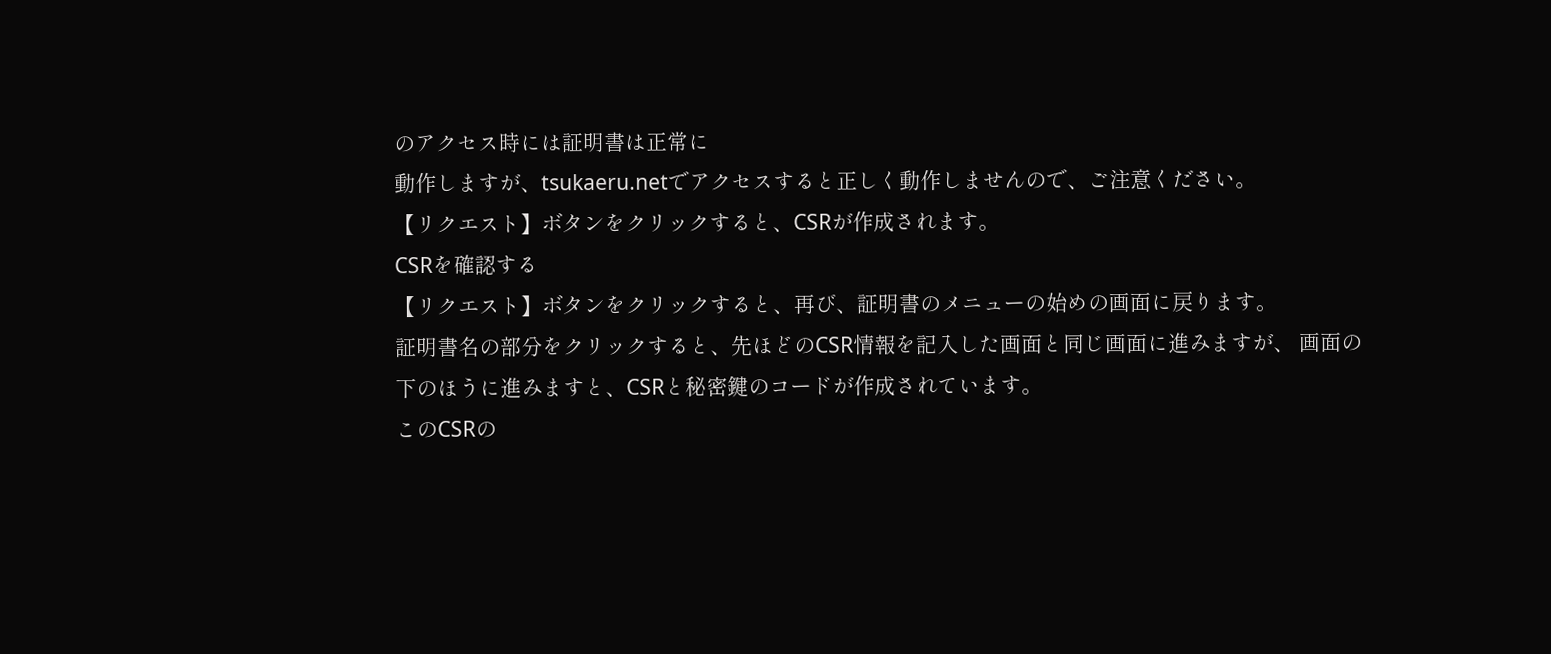のアクセス時には証明書は正常に
動作しますが、tsukaeru.netでアクセスすると正しく動作しませんので、ご注意ください。
【リクエスト】ボタンをクリックすると、CSRが作成されます。
CSRを確認する
【リクエスト】ボタンをクリックすると、再び、証明書のメニューの始めの画面に戻ります。
証明書名の部分をクリックすると、先ほどのCSR情報を記入した画面と同じ画面に進みますが、 画面の下のほうに進みますと、CSRと秘密鍵のコードが作成されています。
このCSRの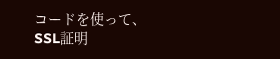コードを使って、SSL証明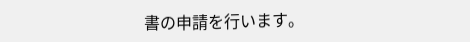書の申請を行います。